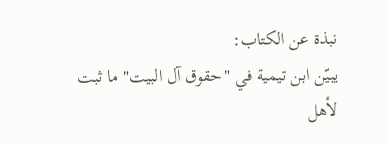نبذة عن الكتاب:
يبيّن ابن تيمية في "حقوق آل البيت" ما ثبت لأهل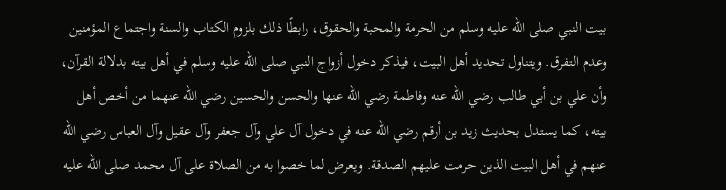بيت النبي صلى الله عليه وسلم من الحرمة والمحبة والحقوق، رابطًا ذلك بلزوم الكتاب والسنة واجتماع المؤمنين وعدم التفرق. ويتناول تحديد أهل البيت، فيذكر دخول أزواج النبي صلى الله عليه وسلم في أهل بيته بدلالة القرآن، وأن علي بن أبي طالب رضي الله عنه وفاطمة رضي الله عنها والحسن والحسين رضي الله عنهما من أخص أهل بيته، كما يستدل بحديث زيد بن أرقم رضي الله عنه في دخول آل علي وآل جعفر وآل عقيل وآل العباس رضي الله عنهم في أهل البيت الذين حرمت عليهم الصدقة. ويعرض لما خصوا به من الصلاة على آل محمد صلى الله عليه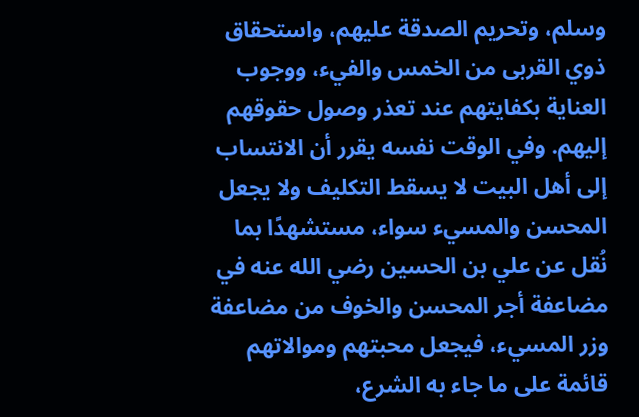وسلم، وتحريم الصدقة عليهم، واستحقاق ذوي القربى من الخمس والفيء، ووجوب العناية بكفايتهم عند تعذر وصول حقوقهم إليهم. وفي الوقت نفسه يقرر أن الانتساب إلى أهل البيت لا يسقط التكليف ولا يجعل المحسن والمسيء سواء، مستشهدًا بما نُقل عن علي بن الحسين رضي الله عنه في مضاعفة أجر المحسن والخوف من مضاعفة وزر المسيء، فيجعل محبتهم وموالاتهم قائمة على ما جاء به الشرع،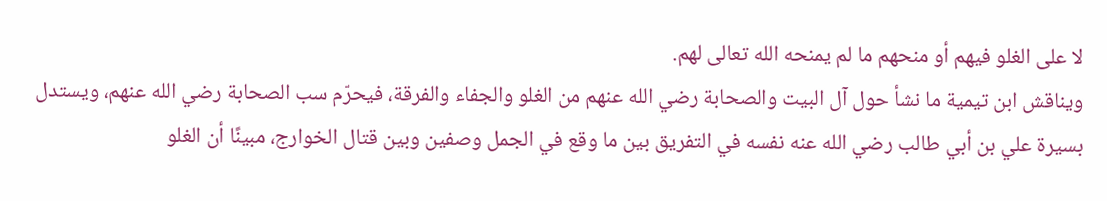لا على الغلو فيهم أو منحهم ما لم يمنحه الله تعالى لهم.
ويناقش ابن تيمية ما نشأ حول آل البيت والصحابة رضي الله عنهم من الغلو والجفاء والفرقة، فيحرّم سب الصحابة رضي الله عنهم، ويستدل بسيرة علي بن أبي طالب رضي الله عنه نفسه في التفريق بين ما وقع في الجمل وصفين وبين قتال الخوارج، مبينًا أن الغلو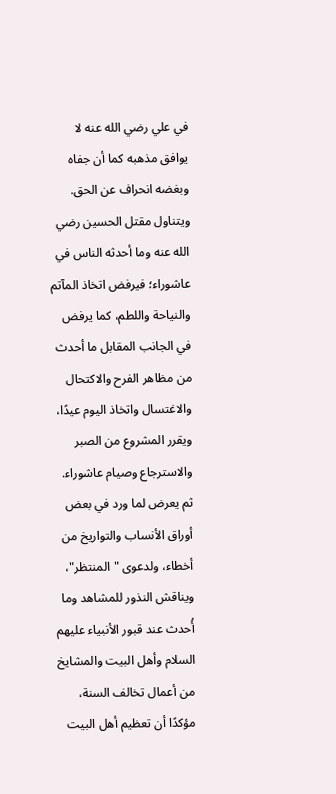في علي رضي الله عنه لا يوافق مذهبه كما أن جفاه وبغضه انحراف عن الحق. ويتناول مقتل الحسين رضي الله عنه وما أحدثه الناس في عاشوراء؛ فيرفض اتخاذ المآتم والنياحة واللطم، كما يرفض في الجانب المقابل ما أحدث من مظاهر الفرح والاكتحال والاغتسال واتخاذ اليوم عيدًا، ويقرر المشروع من الصبر والاسترجاع وصيام عاشوراء. ثم يعرض لما ورد في بعض أوراق الأنساب والتواريخ من أخطاء، ولدعوى "المنتظر"، ويناقش النذور للمشاهد وما أُحدث عند قبور الأنبياء عليهم السلام وأهل البيت والمشايخ من أعمال تخالف السنة، مؤكدًا أن تعظيم أهل البيت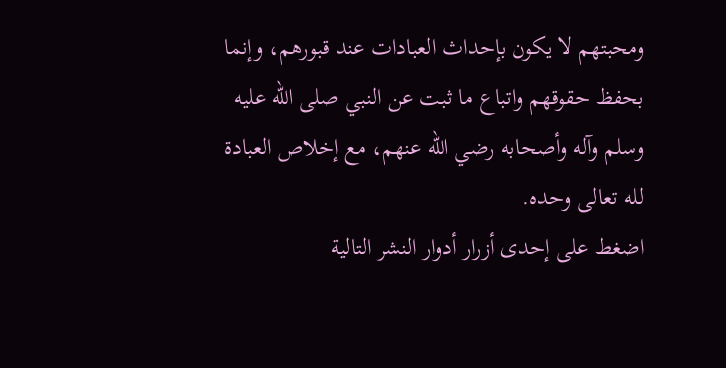ومحبتهم لا يكون بإحداث العبادات عند قبورهم، وإنما بحفظ حقوقهم واتباع ما ثبت عن النبي صلى الله عليه وسلم وآله وأصحابه رضي الله عنهم، مع إخلاص العبادة لله تعالى وحده.
اضغط على إحدى أزرار أدوار النشر التالية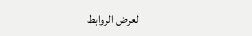لعرض الروابط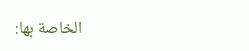الخاصة بها: